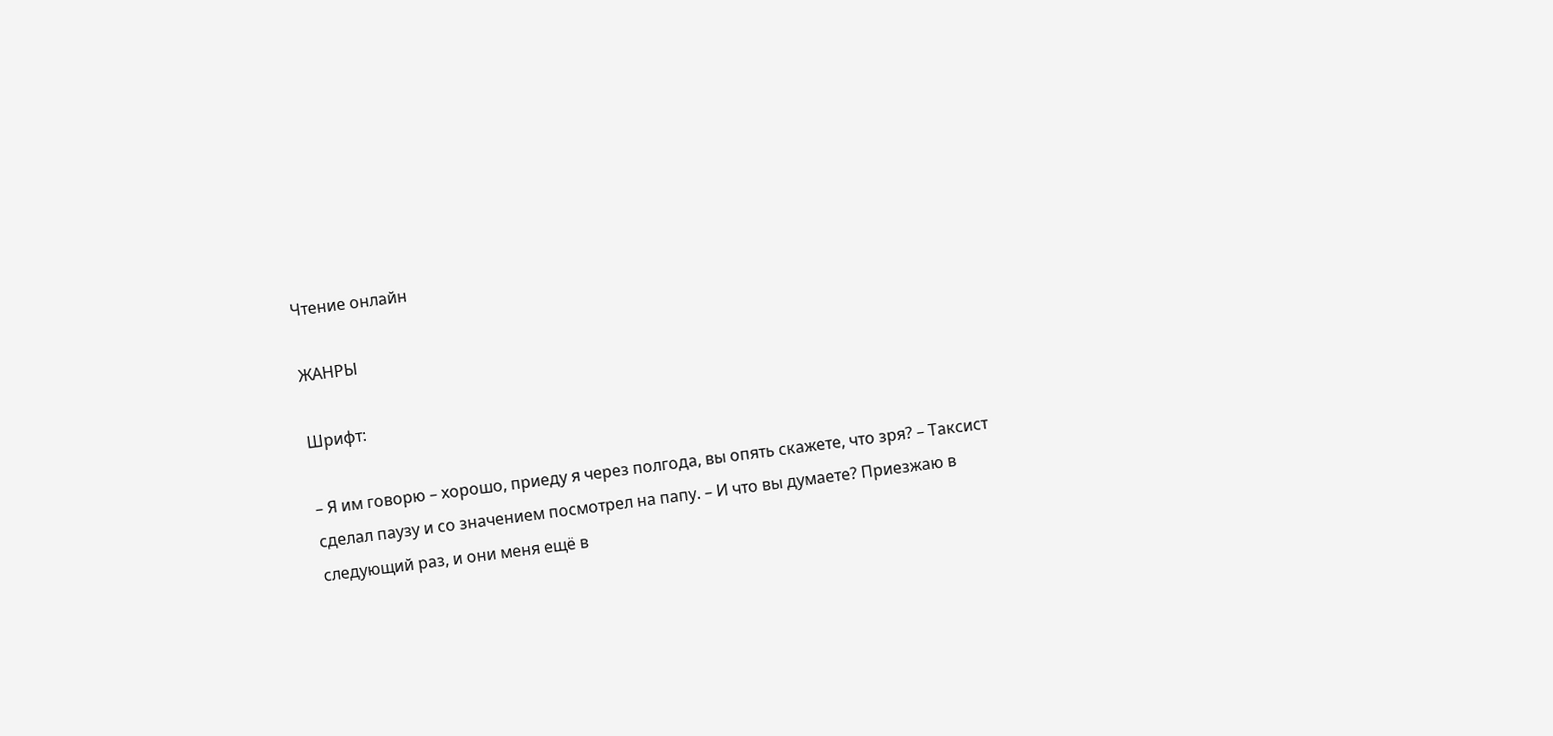Чтение онлайн

ЖАНРЫ

Шрифт:

– Я им говорю – хорошо, приеду я через полгода, вы опять скажете, что зря? – Таксист сделал паузу и со значением посмотрел на папу. – И что вы думаете? Приезжаю в следующий раз, и они меня ещё в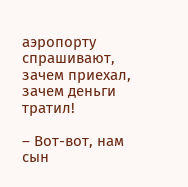аэропорту спрашивают, зачем приехал, зачем деньги тратил!

– Вот-вот, нам сын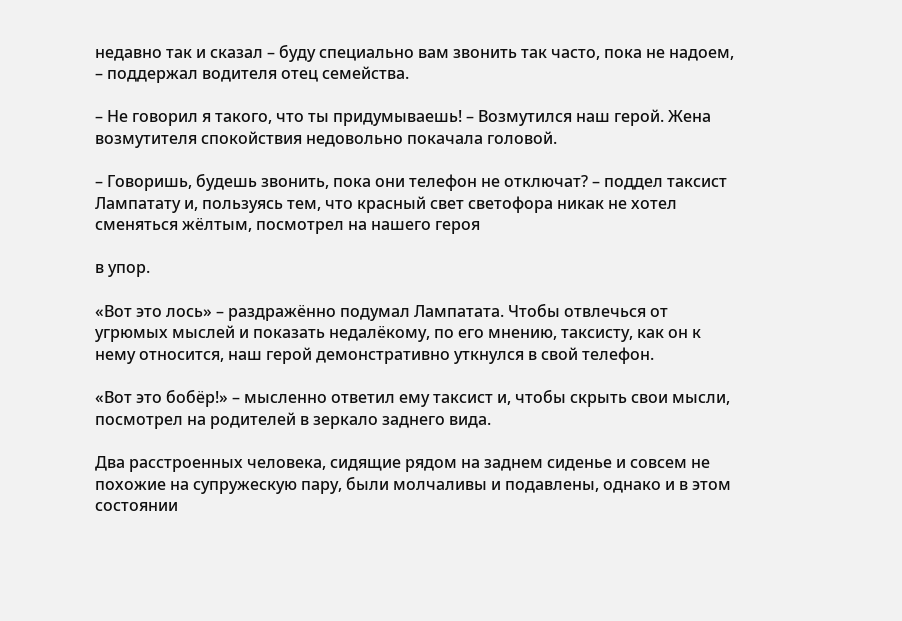недавно так и сказал – буду специально вам звонить так часто, пока не надоем, – поддержал водителя отец семейства.

– Не говорил я такого, что ты придумываешь! – Возмутился наш герой. Жена возмутителя спокойствия недовольно покачала головой.

– Говоришь, будешь звонить, пока они телефон не отключат? – поддел таксист Лампатату и, пользуясь тем, что красный свет светофора никак не хотел сменяться жёлтым, посмотрел на нашего героя

в упор.

«Вот это лось» – раздражённо подумал Лампатата. Чтобы отвлечься от угрюмых мыслей и показать недалёкому, по его мнению, таксисту, как он к нему относится, наш герой демонстративно уткнулся в свой телефон.

«Вот это бобёр!» – мысленно ответил ему таксист и, чтобы скрыть свои мысли, посмотрел на родителей в зеркало заднего вида.

Два расстроенных человека, сидящие рядом на заднем сиденье и совсем не похожие на супружескую пару, были молчаливы и подавлены, однако и в этом состоянии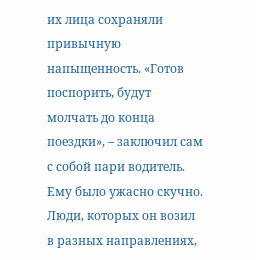их лица сохраняли привычную напыщенность. «Готов поспорить, будут молчать до конца поездки», – заключил сам с собой пари водитель. Ему было ужасно скучно. Люди, которых он возил в разных направлениях,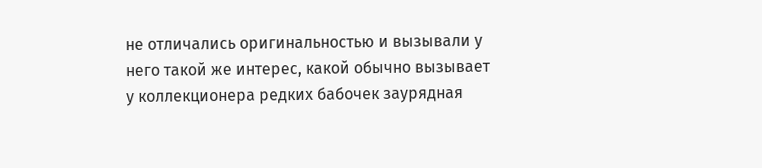не отличались оригинальностью и вызывали у него такой же интерес, какой обычно вызывает у коллекционера редких бабочек заурядная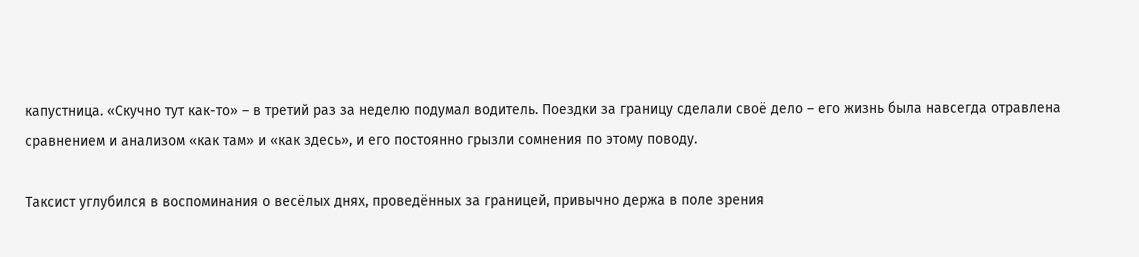капустница. «Скучно тут как-то» – в третий раз за неделю подумал водитель. Поездки за границу сделали своё дело – его жизнь была навсегда отравлена сравнением и анализом «как там» и «как здесь», и его постоянно грызли сомнения по этому поводу.

Таксист углубился в воспоминания о весёлых днях, проведённых за границей, привычно держа в поле зрения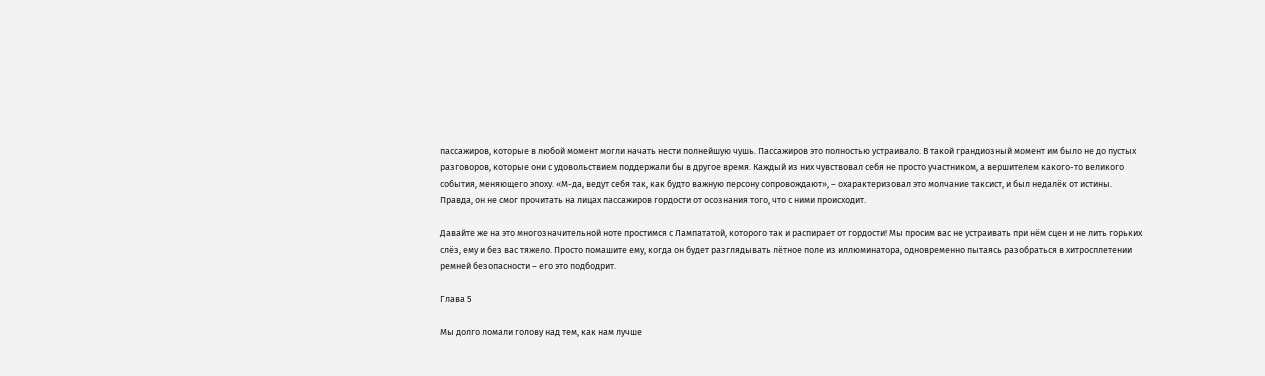пассажиров, которые в любой момент могли начать нести полнейшую чушь. Пассажиров это полностью устраивало. В такой грандиозный момент им было не до пустых разговоров, которые они с удовольствием поддержали бы в другое время. Каждый из них чувствовал себя не просто участником, а вершителем какого-то великого события, меняющего эпоху. «М-да, ведут себя так, как будто важную персону сопровождают», – охарактеризовал это молчание таксист, и был недалёк от истины. Правда, он не смог прочитать на лицах пассажиров гордости от осознания того, что с ними происходит.

Давайте же на это многозначительной ноте простимся с Лампататой, которого так и распирает от гордости! Мы просим вас не устраивать при нём сцен и не лить горьких слёз, ему и без вас тяжело. Просто помашите ему, когда он будет разглядывать лётное поле из иллюминатора, одновременно пытаясь разобраться в хитросплетении ремней безопасности – его это подбодрит.

Глава 5

Мы долго ломали голову над тем, как нам лучше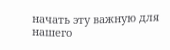начать эту важную для нашего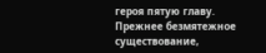героя пятую главу. Прежнее безмятежное существование,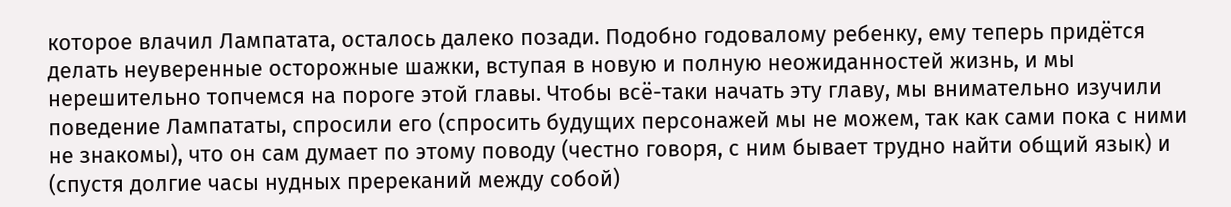которое влачил Лампатата, осталось далеко позади. Подобно годовалому ребенку, ему теперь придётся делать неуверенные осторожные шажки, вступая в новую и полную неожиданностей жизнь, и мы нерешительно топчемся на пороге этой главы. Чтобы всё-таки начать эту главу, мы внимательно изучили поведение Лампататы, спросили его (спросить будущих персонажей мы не можем, так как сами пока с ними не знакомы), что он сам думает по этому поводу (честно говоря, с ним бывает трудно найти общий язык) и (спустя долгие часы нудных пререканий между собой)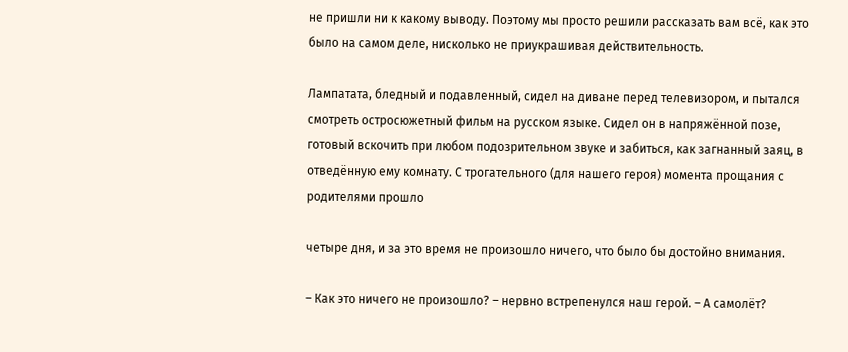не пришли ни к какому выводу. Поэтому мы просто решили рассказать вам всё, как это было на самом деле, нисколько не приукрашивая действительность.

Лампатата, бледный и подавленный, сидел на диване перед телевизором, и пытался смотреть остросюжетный фильм на русском языке. Сидел он в напряжённой позе, готовый вскочить при любом подозрительном звуке и забиться, как загнанный заяц, в отведённую ему комнату. С трогательного (для нашего героя) момента прощания с родителями прошло

четыре дня, и за это время не произошло ничего, что было бы достойно внимания.

– Как это ничего не произошло? – нервно встрепенулся наш герой. – А самолёт?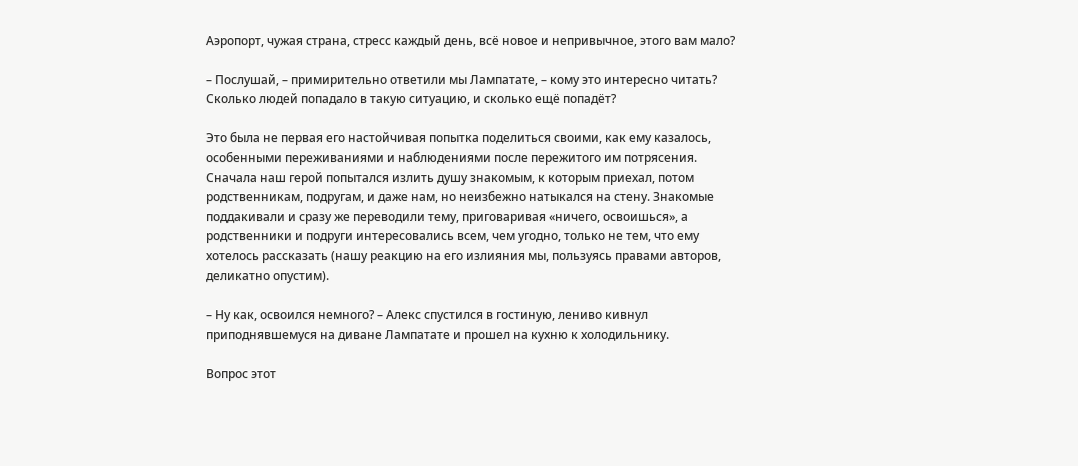Аэропорт, чужая страна, стресс каждый день, всё новое и непривычное, этого вам мало?

– Послушай, – примирительно ответили мы Лампатате, – кому это интересно читать? Сколько людей попадало в такую ситуацию, и сколько ещё попадёт?

Это была не первая его настойчивая попытка поделиться своими, как ему казалось, особенными переживаниями и наблюдениями после пережитого им потрясения. Сначала наш герой попытался излить душу знакомым, к которым приехал, потом родственникам, подругам, и даже нам, но неизбежно натыкался на стену. Знакомые поддакивали и сразу же переводили тему, приговаривая «ничего, освоишься», а родственники и подруги интересовались всем, чем угодно, только не тем, что ему хотелось рассказать (нашу реакцию на его излияния мы, пользуясь правами авторов, деликатно опустим).

– Ну как, освоился немного? – Алекс спустился в гостиную, лениво кивнул приподнявшемуся на диване Лампатате и прошел на кухню к холодильнику.

Вопрос этот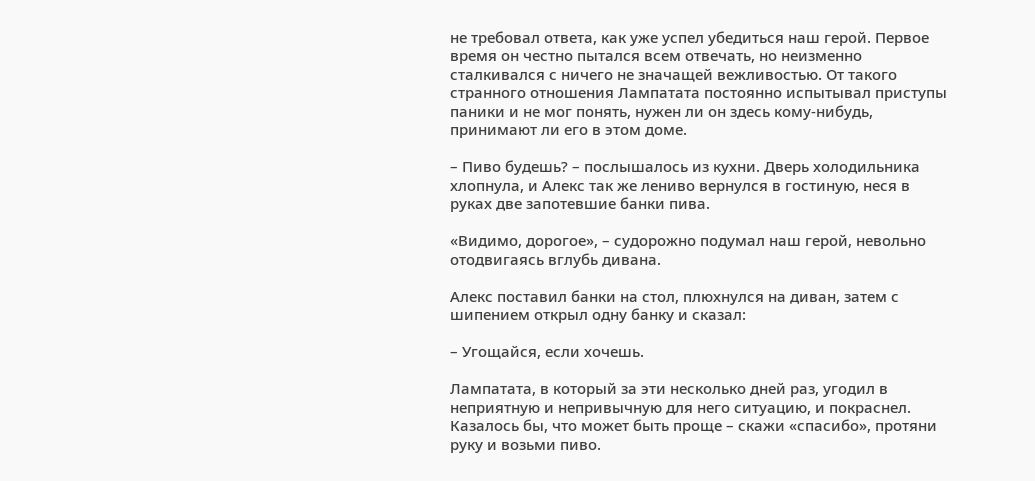не требовал ответа, как уже успел убедиться наш герой. Первое время он честно пытался всем отвечать, но неизменно сталкивался с ничего не значащей вежливостью. От такого странного отношения Лампатата постоянно испытывал приступы паники и не мог понять, нужен ли он здесь кому-нибудь, принимают ли его в этом доме.

– Пиво будешь? – послышалось из кухни. Дверь холодильника хлопнула, и Алекс так же лениво вернулся в гостиную, неся в руках две запотевшие банки пива.

«Видимо, дорогое», – судорожно подумал наш герой, невольно отодвигаясь вглубь дивана.

Алекс поставил банки на стол, плюхнулся на диван, затем с шипением открыл одну банку и сказал:

– Угощайся, если хочешь.

Лампатата, в который за эти несколько дней раз, угодил в неприятную и непривычную для него ситуацию, и покраснел. Казалось бы, что может быть проще – скажи «спасибо», протяни руку и возьми пиво.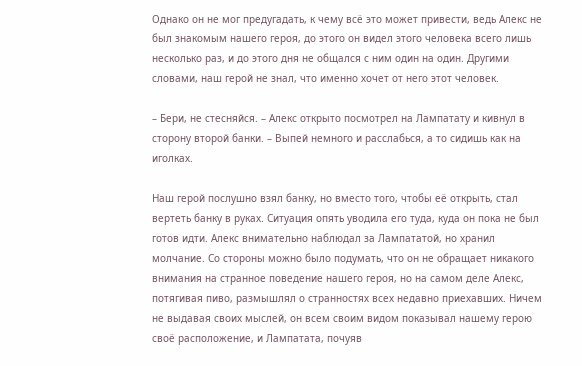Однако он не мог предугадать, к чему всё это может привести, ведь Алекс не был знакомым нашего героя, до этого он видел этого человека всего лишь несколько раз, и до этого дня не общался с ним один на один. Другими словами, наш герой не знал, что именно хочет от него этот человек.

– Бери, не стесняйся. – Алекс открыто посмотрел на Лампатату и кивнул в сторону второй банки. – Выпей немного и расслабься, а то сидишь как на иголках.

Наш герой послушно взял банку, но вместо того, чтобы её открыть, стал вертеть банку в руках. Ситуация опять уводила его туда, куда он пока не был готов идти. Алекс внимательно наблюдал за Лампататой, но хранил молчание. Со стороны можно было подумать, что он не обращает никакого внимания на странное поведение нашего героя, но на самом деле Алекс, потягивая пиво, размышлял о странностях всех недавно приехавших. Ничем не выдавая своих мыслей, он всем своим видом показывал нашему герою своё расположение, и Лампатата, почуяв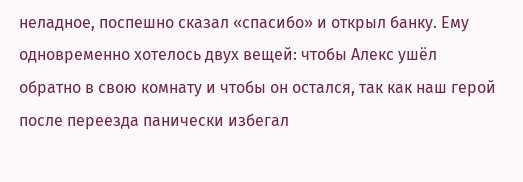неладное, поспешно сказал «спасибо» и открыл банку. Ему одновременно хотелось двух вещей: чтобы Алекс ушёл обратно в свою комнату и чтобы он остался, так как наш герой после переезда панически избегал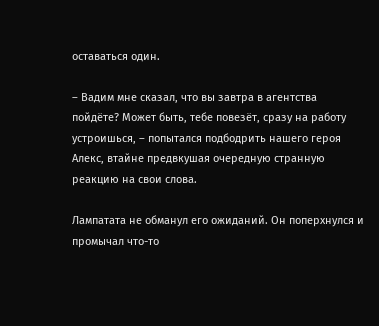оставаться один.

– Вадим мне сказал, что вы завтра в агентства пойдёте? Может быть, тебе повезёт, сразу на работу устроишься, – попытался подбодрить нашего героя Алекс, втайне предвкушая очередную странную реакцию на свои слова.

Лампатата не обманул его ожиданий. Он поперхнулся и промычал что-то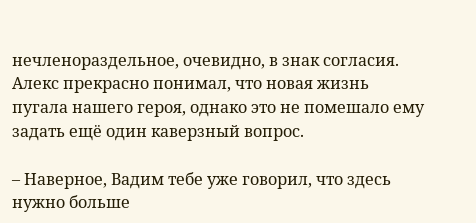нечленораздельное, очевидно, в знак согласия. Алекс прекрасно понимал, что новая жизнь пугала нашего героя, однако это не помешало ему задать ещё один каверзный вопрос.

– Наверное, Вадим тебе уже говорил, что здесь нужно больше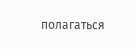полагаться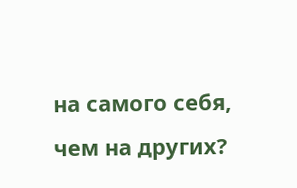на самого себя, чем на других?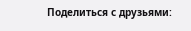Поделиться с друзьями: